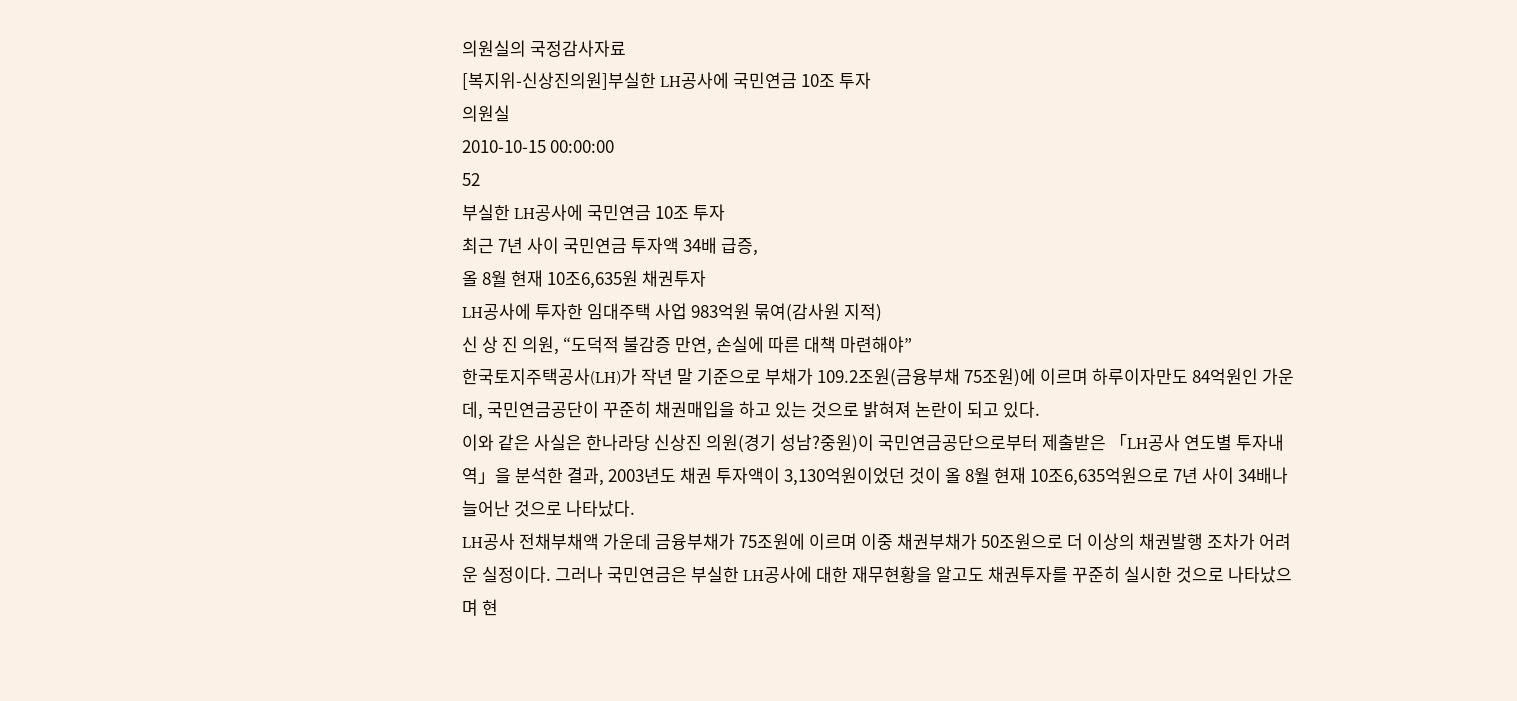의원실의 국정감사자료
[복지위-신상진의원]부실한 LH공사에 국민연금 10조 투자
의원실
2010-10-15 00:00:00
52
부실한 LH공사에 국민연금 10조 투자
최근 7년 사이 국민연금 투자액 34배 급증,
올 8월 현재 10조6,635원 채권투자
LH공사에 투자한 임대주택 사업 983억원 묶여(감사원 지적)
신 상 진 의원, “도덕적 불감증 만연, 손실에 따른 대책 마련해야”
한국토지주택공사(LH)가 작년 말 기준으로 부채가 109.2조원(금융부채 75조원)에 이르며 하루이자만도 84억원인 가운데, 국민연금공단이 꾸준히 채권매입을 하고 있는 것으로 밝혀져 논란이 되고 있다.
이와 같은 사실은 한나라당 신상진 의원(경기 성남?중원)이 국민연금공단으로부터 제출받은 「LH공사 연도별 투자내역」을 분석한 결과, 2003년도 채권 투자액이 3,130억원이었던 것이 올 8월 현재 10조6,635억원으로 7년 사이 34배나 늘어난 것으로 나타났다.
LH공사 전채부채액 가운데 금융부채가 75조원에 이르며 이중 채권부채가 50조원으로 더 이상의 채권발행 조차가 어려운 실정이다. 그러나 국민연금은 부실한 LH공사에 대한 재무현황을 알고도 채권투자를 꾸준히 실시한 것으로 나타났으며 현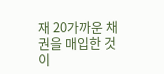재 20가까운 채권을 매입한 것이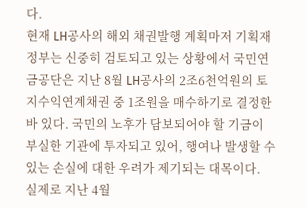다.
현재 LH공사의 해외 채권발행 계획마저 기획재정부는 신중히 검토되고 있는 상황에서 국민연금공단은 지난 8월 LH공사의 2조6천억원의 토지수익연계채권 중 1조원을 매수하기로 결정한 바 있다. 국민의 노후가 담보되어야 할 기금이 부실한 기관에 투자되고 있어, 행여나 발생할 수 있는 손실에 대한 우려가 제기되는 대목이다.
실제로 지난 4월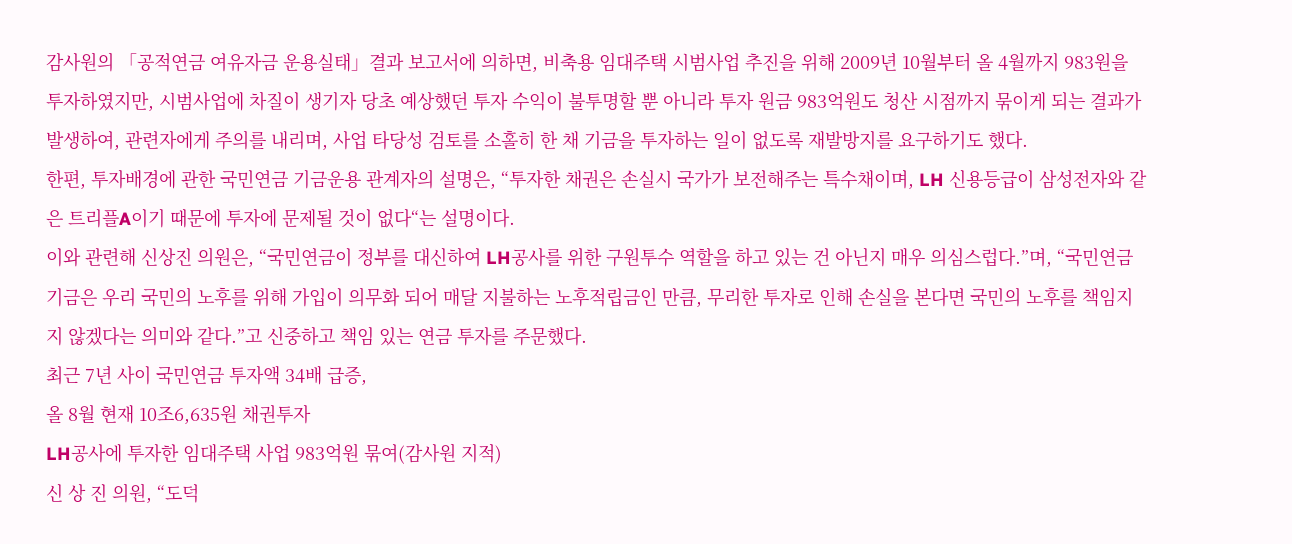감사원의 「공적연금 여유자금 운용실태」결과 보고서에 의하면, 비축용 임대주택 시범사업 추진을 위해 2009년 10월부터 올 4월까지 983원을 투자하였지만, 시범사업에 차질이 생기자 당초 예상했던 투자 수익이 불투명할 뿐 아니라 투자 원금 983억원도 청산 시점까지 묶이게 되는 결과가 발생하여, 관련자에게 주의를 내리며, 사업 타당성 검토를 소홀히 한 채 기금을 투자하는 일이 없도록 재발방지를 요구하기도 했다.
한편, 투자배경에 관한 국민연금 기금운용 관계자의 설명은, “투자한 채권은 손실시 국가가 보전해주는 특수채이며, LH 신용등급이 삼성전자와 같은 트리플A이기 때문에 투자에 문제될 것이 없다“는 설명이다.
이와 관련해 신상진 의원은, “국민연금이 정부를 대신하여 LH공사를 위한 구원투수 역할을 하고 있는 건 아닌지 매우 의심스럽다.”며, “국민연금기금은 우리 국민의 노후를 위해 가입이 의무화 되어 매달 지불하는 노후적립금인 만큼, 무리한 투자로 인해 손실을 본다면 국민의 노후를 책임지지 않겠다는 의미와 같다.”고 신중하고 책임 있는 연금 투자를 주문했다.
최근 7년 사이 국민연금 투자액 34배 급증,
올 8월 현재 10조6,635원 채권투자
LH공사에 투자한 임대주택 사업 983억원 묶여(감사원 지적)
신 상 진 의원, “도덕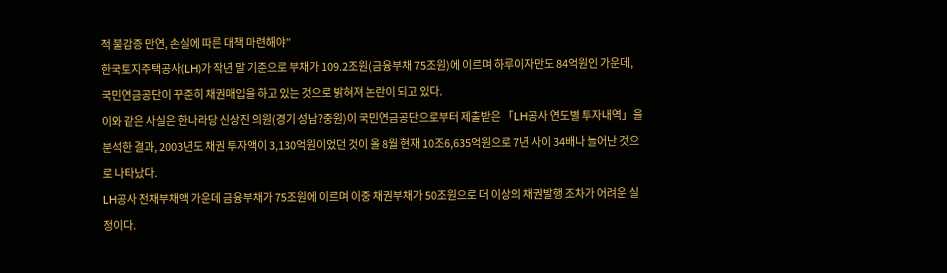적 불감증 만연, 손실에 따른 대책 마련해야”
한국토지주택공사(LH)가 작년 말 기준으로 부채가 109.2조원(금융부채 75조원)에 이르며 하루이자만도 84억원인 가운데, 국민연금공단이 꾸준히 채권매입을 하고 있는 것으로 밝혀져 논란이 되고 있다.
이와 같은 사실은 한나라당 신상진 의원(경기 성남?중원)이 국민연금공단으로부터 제출받은 「LH공사 연도별 투자내역」을 분석한 결과, 2003년도 채권 투자액이 3,130억원이었던 것이 올 8월 현재 10조6,635억원으로 7년 사이 34배나 늘어난 것으로 나타났다.
LH공사 전채부채액 가운데 금융부채가 75조원에 이르며 이중 채권부채가 50조원으로 더 이상의 채권발행 조차가 어려운 실정이다.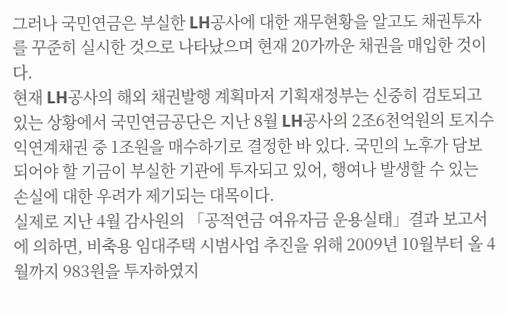그러나 국민연금은 부실한 LH공사에 대한 재무현황을 알고도 채권투자를 꾸준히 실시한 것으로 나타났으며 현재 20가까운 채권을 매입한 것이다.
현재 LH공사의 해외 채권발행 계획마저 기획재정부는 신중히 검토되고 있는 상황에서 국민연금공단은 지난 8월 LH공사의 2조6천억원의 토지수익연계채권 중 1조원을 매수하기로 결정한 바 있다. 국민의 노후가 담보되어야 할 기금이 부실한 기관에 투자되고 있어, 행여나 발생할 수 있는 손실에 대한 우려가 제기되는 대목이다.
실제로 지난 4월 감사원의 「공적연금 여유자금 운용실태」결과 보고서에 의하면, 비축용 임대주택 시범사업 추진을 위해 2009년 10월부터 올 4월까지 983원을 투자하였지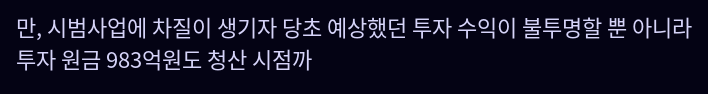만, 시범사업에 차질이 생기자 당초 예상했던 투자 수익이 불투명할 뿐 아니라 투자 원금 983억원도 청산 시점까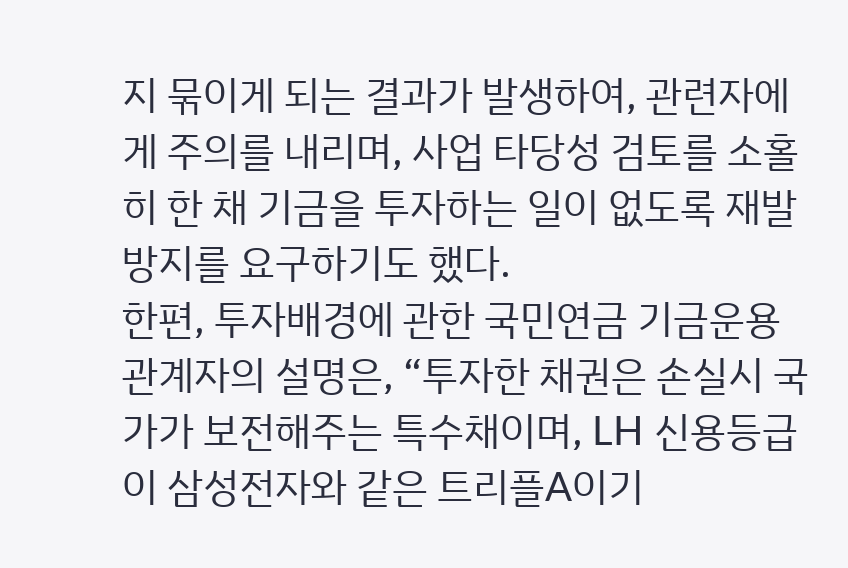지 묶이게 되는 결과가 발생하여, 관련자에게 주의를 내리며, 사업 타당성 검토를 소홀히 한 채 기금을 투자하는 일이 없도록 재발방지를 요구하기도 했다.
한편, 투자배경에 관한 국민연금 기금운용 관계자의 설명은, “투자한 채권은 손실시 국가가 보전해주는 특수채이며, LH 신용등급이 삼성전자와 같은 트리플A이기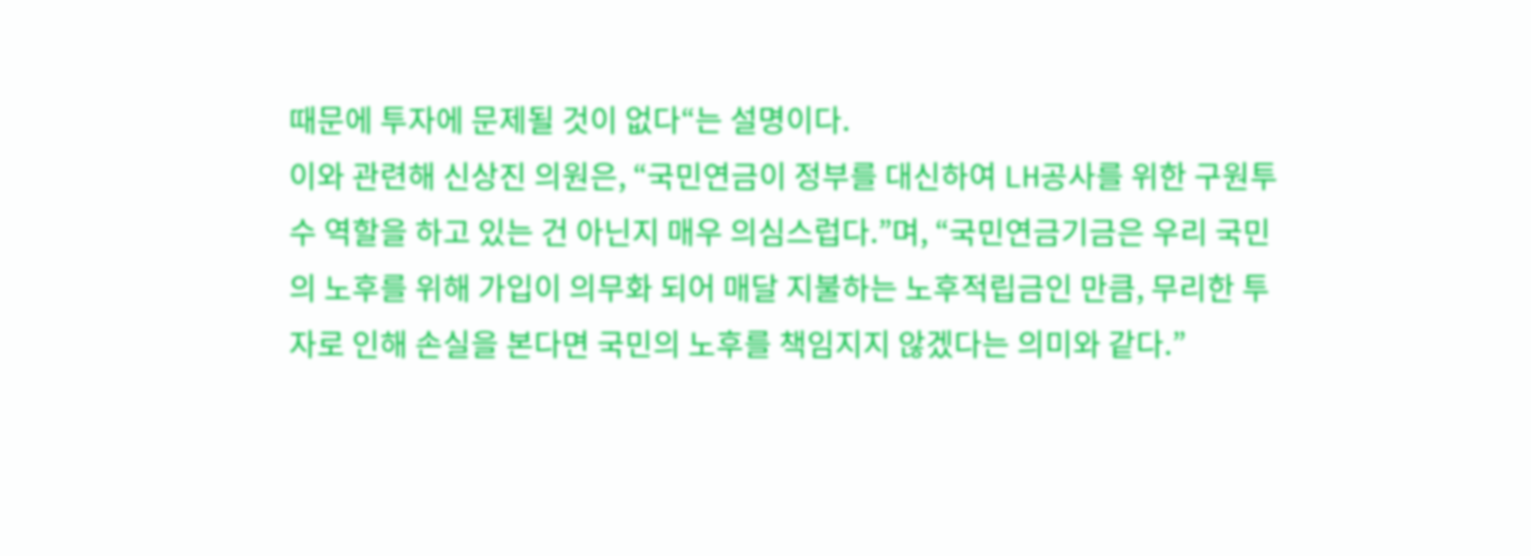때문에 투자에 문제될 것이 없다“는 설명이다.
이와 관련해 신상진 의원은, “국민연금이 정부를 대신하여 LH공사를 위한 구원투수 역할을 하고 있는 건 아닌지 매우 의심스럽다.”며, “국민연금기금은 우리 국민의 노후를 위해 가입이 의무화 되어 매달 지불하는 노후적립금인 만큼, 무리한 투자로 인해 손실을 본다면 국민의 노후를 책임지지 않겠다는 의미와 같다.”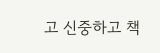고 신중하고 책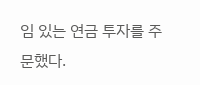임 있는 연금 투자를 주문했다.